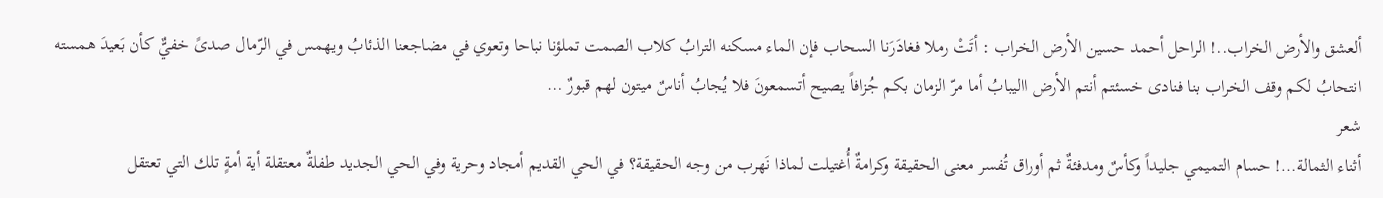ألعشق والأرض الخراب..! الراحل أحمد حسين الأرض الخراب : أتَتْ رملا فغادَرَنا السحاب فإن الماء مسكنه الترابُ كلاب الصمت تملؤنا نباحا وتعوي في مضاجعنا الذئابُ ويهمس في الرّمال صدىً خفيٌّ كأن بَعيدَ همسته انتحابُ لكم وقف الخراب بنا فنادى خسئتم أنتم الأرض االيبابُ أما مرّ الزمان بكم جُزافاً يصيح أتسمعونَ فلا يُجابُ أناسٌ ميتون لهم قبورٌ …
شعر
أثناء الثمالة…! حسام التميمي جليداً وكأسٌ ومدفئةٌ ثم أوراق تُفسر معنى الحقيقة وكرامةٌ أُغتيلت لماذا نَهرب من وجه الحقيقة؟ في الحي القديم أمجاد وحرية وفي الحي الجديد طفلةٌ معتقلة أية أمةٍ تلك التي تعتقل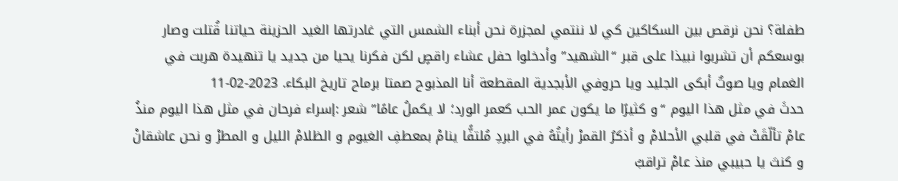طفلة؟ نحن نرقص بين السكاكين كي لا ننتمي لمجزرة نحن أبناء الشمس التي غادرتها الغيد الحزينة حياتنا قُتلت وصار بوسعكم أن تشربوا نبيذا على قبر “الشهيد” وأدخلوا حفل عشاء راقصٍ لكن فكرنا يحيا من جديد يا تنهيدة هربت في الغمام ويا صوتٌ أبكى الجليد ويا حروفي الأبجدية المقطعة أنا المذبوح صمتا برماح تاريخ البكاء. 2023-02-11
حدثَ في مثل هذا اليوم “و كثيرًا ما يكون عمر الحب كعمر الورد؛ لا يكملُ عامًا” شعر :إسراء فرحان في مثل هذا اليوم منذُ عامْ تألّقَتْ في قلبي الأحلامْ و أذكرُ القمرْ رأيتُهُ في البردِ مُلتفًّا ينامْ بمعطفِ الغيوم و الظلامْ الليل و المطرْ و نحن عاشقانْ و كنتَ يا حبيبي منذ عامْ تراقبُ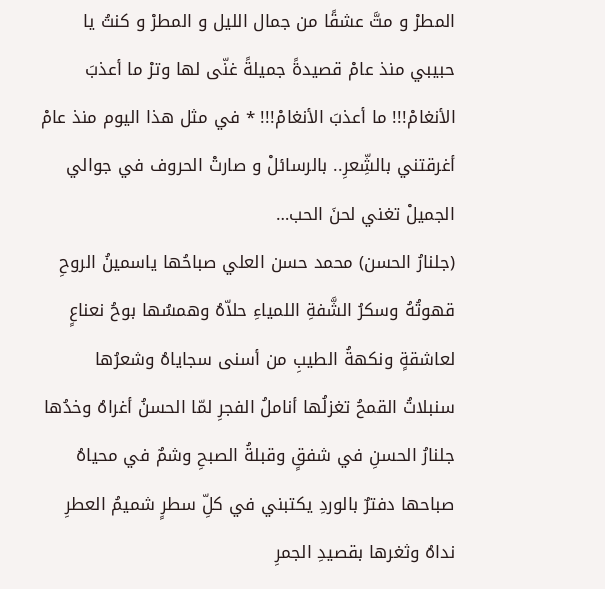المطرْ و متَّ عشقًا من جمال الليل و المطرْ و كنتُ يا حبيبي منذ عامْ قصيدةً جميلةً غنّى لها وترْ ما أعذبَ الأنغامْ!!! ما أعذبَ الأنغامْ!!! * في مثل هذا اليوم منذ عامْ أغرقتني بالشِّعرِ.. بالرسائلْ و صارتْ الحروف في جوالي الجميلْ تغني لحنَ الحب…
(جلنارُ الحسن) محمد حسن العلي صباحُها ياسمينُ الروحِ قهوتُهُ وسكرُ الشَّفةِ اللمياءِ حلاّهُ وهمسُها بوحُ نعناعٍ لعاشقةٍ ونكهةُ الطيبِ من أسنى سجاياهُ وشعرُها سنبلاتُ القمحُ تغزلُها أناملُ الفجرِ لمّا الحسنُ أغراهُ وخدُها جلنارُ الحسنِ في شفقٍ وقبلةُ الصبحِ وشمٌ في محياهُ صباحها دفترٌ بالوردِ يكتبني في كلِّ سطرٍ شميمُ العطرِ نداهُ وثغرها بقصيدِ الجمرِ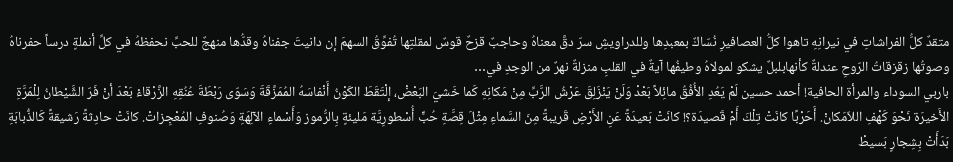متقدٌ كلُّ الفراشاتِ في نيرانِهِ تاهوا كلُّ العصافيرِ نُسّاكٌ بمعبدِها وللدراويشِ سرّ دقَّ معناهُ وحاجبٌ قزحٌ قوسٌ لمقلتِها تُفوِّقُ السهمَ إن دانيتَ جفناهُ وقدُّها منهجٌ للحبِّ نحفظهُ في كلِّ أنملةٍ درساً حفرناهُ وصوتُها زقزقاتُ الرّوحِ عندلةٌ كأنهابلبلٌ يشكو لمولاهُ وطيفُها آيةٌ في القلبِ منزلةٌ نهرٌ من الوجدِ في…
باربي السوداء والمرأة الحافية! أحمد حسين لَمْ يَعُدِ الأُفُقُ مائِلاً بَعْدْ وَلَنْ يَنْزَلِقَ عَرْشُ الرَّبِّ مِنْ مَكانِهِ كَما خَشيَ البَعْضْ، إلْتَقَطَ الكَوْنُ أَنْفاسَهُ المُمَزَّقَةَ وَسَوّى رَبْطَةَ عُنُقِهِ الزَّرْقاءْ بَعْدَ أنْ فَرّ الشَّيْطانُ لِلْمَرَّةِ الأَخيرَة نَحْوَ كَهْفِ اللاّمَكانْ. أَحَرْبًا كانَتْ تِلْكَ أَمْ قَصيدَة؟! كانَتْ بَعيدَةً عَنِ الأَرْضِ قَريبةً مِنَ السَّماءِ مِثْلَ قِصَّةِ حُبٍّ أُسْطورِيَّة مَليئةٍ بِالرُّموز وَأَسْماءِ الآلِهَةِ وَصُنوفِ المُعْجِزاتْ. كانَتْ حادِثةً رَشيقةً كَالذُّبابَةِ بَدَأَتْ بِشِجارٍ بَسيطْ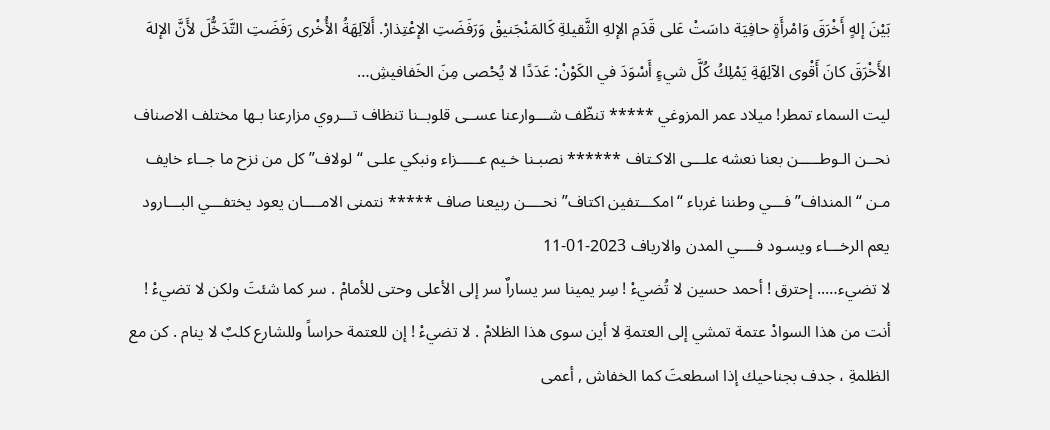بَيْنَ إلهٍ أَخْرَقَ وَامْرأَةٍ حافِيَة داسَتْ عَلى قَدَمِ الإلهِ الثَّقيلةِ كَالمَنْجَنيقْ وَرَفَضَتِ الإعْتِذارْ. أَلآلِهَةُ الأُخْرى رَفَضَتِ التَّدَخُّلَ لأَنَّ الإلهَ الأَخْرَقَ كانَ أَقْوى الآلِهَةِ يَمْلِكُ كُلَّ شيءٍ أَسْوَدَ في الكَوْنْ: عَدَدًا لا يُحْصى مِنَ الخَفافيشِ…
ليت السماء تمطر! ميلاد عمر المزوغي ***** تنظّف شـــوارعنا عســى قلوبــنا تنظاف تـــروي مزارعنا بـها مختلف الاصناف نحــن الـوطـــــن بعنا نعشه علـــى الاكـتاف ****** نصبـنا خـيم عـــــزاء ونبكي علـى “لولاف” كل من نزح ما جــاء خايف مـن “المنداف” فـــي وطننا غرباء “امكـــتفين اكتاف” نحــــن ربيعنا صاف ***** نتمنى الامــــان يعود يختفـــي البـــارود يعم الرخـــاء ويسـود فــــي المدن والارياف 2023-01-11
لا تضيء….. إحترق ! أحمد حسين لا تُضيءْ ! سِر يمينا سر يساراٌ سر إلى الأعلى وحتى للأمامْ . سر كما شئتَ ولكن لا تضيءْ ! أنت من هذا السوادْ عتمة تمشي إلى العتمةِ لا أين سوى هذا الظلامْ . لا تضيءْ ! إن للعتمة حراساً وللشارع كلبٌ لا ينام . كن مع الظلمةِ ، جدف بجناحيك إذا اسطعتَ كما الخفاش , أعمى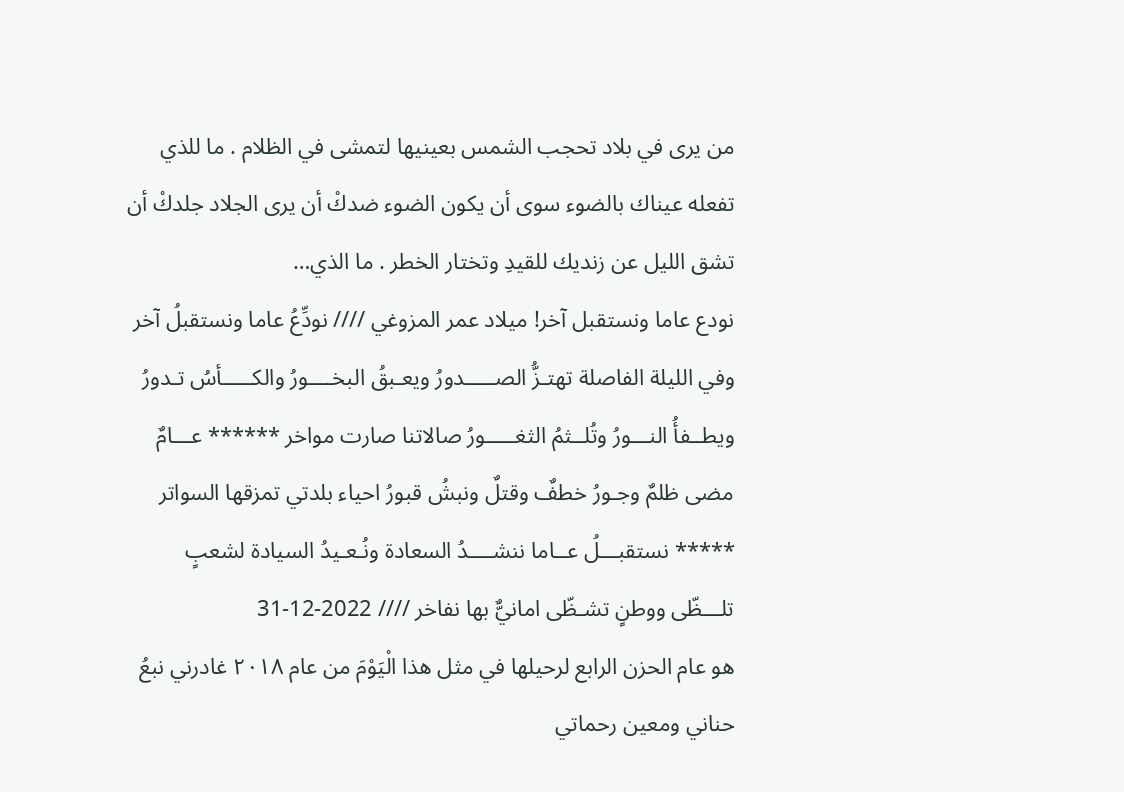من يرى في بلاد تحجب الشمس بعينيها لتمشى في الظلام . ما للذي تفعله عيناك بالضوء سوى أن يكون الضوء ضدكْ أن يرى الجلاد جلدكْ أن تشق الليل عن زنديك للقيدِ وتختار الخطر . ما الذي…
نودع عاما ونستقبل آخر! ميلاد عمر المزوغي //// نودِّعُ عاما ونستقبلُ آخر وفي الليلة الفاصلة تهتـزُّ الصـــــدورُ ويعـبقُ البخــــورُ والكـــــأسُ تـدورُ ويطــفأُ النـــورُ وتُلــثمُ الثغـــــورُ صالاتنا صارت مواخر ****** عـــامٌ مضى ظلمٌ وجـورُ خطفٌ وقتلٌ ونبشُ قبورُ احياء بلدتي تمزقها السواتر ***** نستقبـــلُ عــاما ننشــــدُ السعادة ونُـعـيدُ السيادة لشعبٍ تلـــظّى ووطنٍ تشـظّى امانيٌّ بها نفاخر //// 2022-12-31
هو عام الحزن الرابع لرحيلها في مثل هذا الْيَوْمَ من عام ٢٠١٨ غادرني نبعُ حناني ومعين رحماتي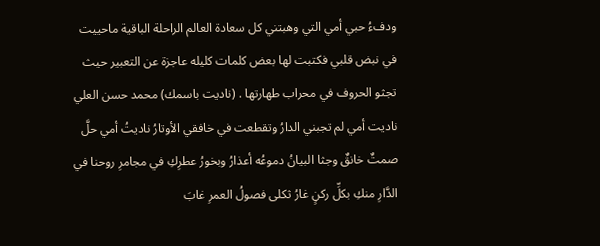ودفءُ حبي أمي التي وهبتني كل سعادة العالم الراحلة الباقية ماحييت في نبض قلبي فكتبت لها بعض كلمات كليله عاجزة عن التعبير حيث تجثو الحروف في محراب طهارتها . (ناديت باسمك) محمد حسن العلي ناديت أمي لم تجبني الدارُ وتقطعت في خافقي الأوتارُ ناديتُ أمي حلَّ صمتٌ خانقٌ وجثا البيانُ دموعُه أعذارُ وبخورُ عطرِكِ في مجامرِ روحنا في الدَّارِ منكِ بكلِّ ركنٍ غارُ ثكلى فصولُ العمرِ غابَ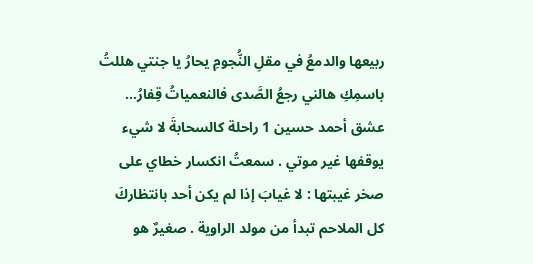ربيعها والدمعُ في مقلِ النُّجومِ يحارُ يا جنتي هللتُ باسمِكِ هالني رجعُ الصَّدى فالنعمياتُ قِفارُ…
عشق أحمد حسين 1 راحلة كالسحابةَ لا شيء يوقفها غير موتي . سمعتُ انكسار خطاي على صخر غيبتها : لا غيابَ إذا لم يكن أحد بانتظاركَ كل الملاحم تبدأ من مولد الراوية . صغيرٌ هو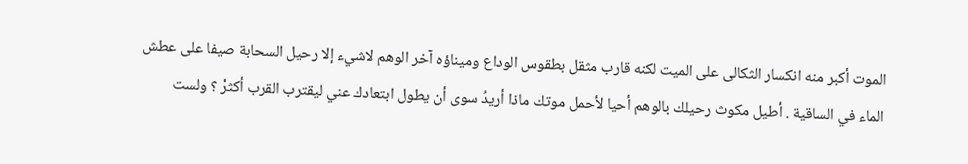الموت أكبر منه انكسار الثكالى على الميت لكنه قارب مثقل بطقوس الوداع وميناؤه آخر الوهم لاشيء إلا رحيل السحابة صيفا على عطش الماء في الساقية . أطيل مكوث رحيلك بالوهم أحيا لأحمل موتك ماذا أريدُ سوى أن يطول ابتعادك عني ليقترب القرب أكثرْ ؟ ولست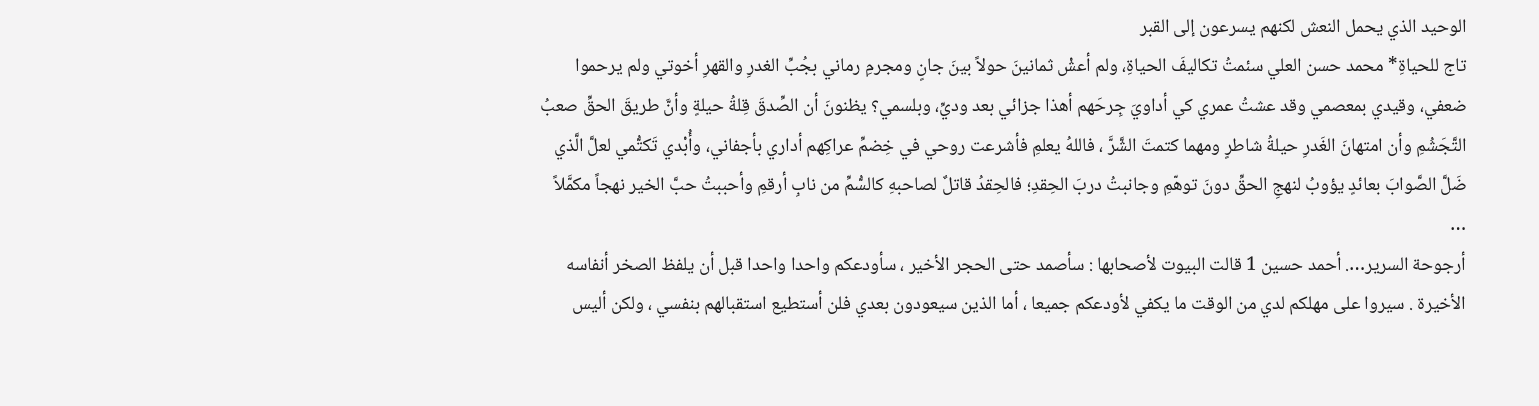الوحيد الذي يحمل النعش لكنهم يسرعون إلى القبر
تاج للحياةِ* محمد حسن العلي سئمتُ تكاليفَ الحياةِ، ولم أعشْ ثمانينَ حولاً بينَ جانٍ ومجرمِ رماني بجُبِّ الغدرِ والقهرِ أخوتي ولم يرحموا ضعفي، وقيدي بمعصمي وقد عشتُ عمري كي أداويَ جِرحَهم أهذا جزائي بعد وديِّ، وبلسمي؟ يظنونَ أن الصِّدقَ قِلةُ حيلةٍ وأنَّ طريقَ الحقِّ صعبُ التَّجَشُمِ وأن امتهانَ الغَدرِ حيلةُ شاطرٍ ومهما كتمتَ الشَّرَّ ، فاللهُ يعلمِ فأشرعت روحي في خِضمِّ عراكِهم أداري بأجفاني، وأُبْدي تَكتُّمي لعلَّ الَّذي ضَلَّ الصَّوابَ بعائدٍ يؤوبُ لنهجِ الحقِّ دونَ توهّمِ وجانبتُ دربَ الحِقدِ؛ فالحِقدُ قاتلٌ لصاحبهِ كالسُّمِّ من نابِ أرقمِ وأحببتُ حبَّ الخير نهجاً مكمَّلاً …
أرجوحة السرير…. أحمد حسين 1 قالت البيوت لأصحابها : سأصمد حتى الحجر الأخير ، سأودعكم واحدا واحدا قبل أن يلفظ الصخر أنفاسه الأخيرة . سيروا على مهلكم لدي من الوقت ما يكفي لأودعكم جميعا ، أما الذين سيعودون بعدي فلن أستطيع استقبالهم بنفسي ، ولكن أليس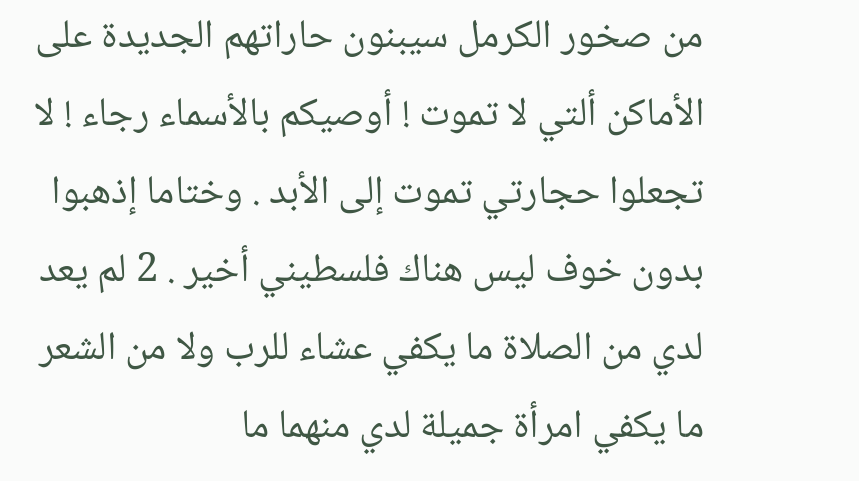من صخور الكرمل سيبنون حاراتهم الجديدة على الأماكن ألتي لا تموت ! أوصيكم بالأسماء رجاء ! لا تجعلوا حجارتي تموت إلى الأبد . وختاما إذهبوا بدون خوف ليس هناك فلسطيني أخير . 2 لم يعد لدي من الصلاة ما يكفي عشاء للرب ولا من الشعر ما يكفي امرأة جميلة لدي منهما ما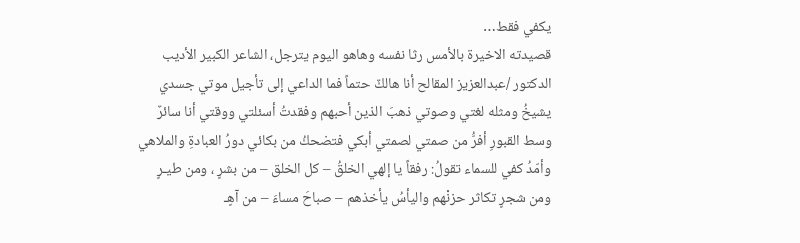يكفي فقط…
قصيدته الاخيرة بالأمس رثا نفسه وهاهو اليوم يترجل، الشاعر الكبير الأديب الدكتور /عبدالعزيز المقالح أنا هالكٌ حتماً فما الداعي إلى تأجيل موتي جسدي يشيخُ ومثله لغتي وصوتي ذهبَ الذين أحبهم وفقدتُ أسئلتي ووقتي أنا سائرٌ وسط القبورِ أفرُّ من صمتي لصمتي أبكي فتضحكُ من بكائي دورُ العبادةِ والملاهي وأمّدُ كفي للسماء تقولُ: رفقاً يا إلهي الخلقُ – كل الخلق – من بشرٍ ، ومن طيـرٍ ومن شجرٍ تكاثر حزنْهم واليأسُ يأخذهم – صباحَ مساءَ – من آهٍـ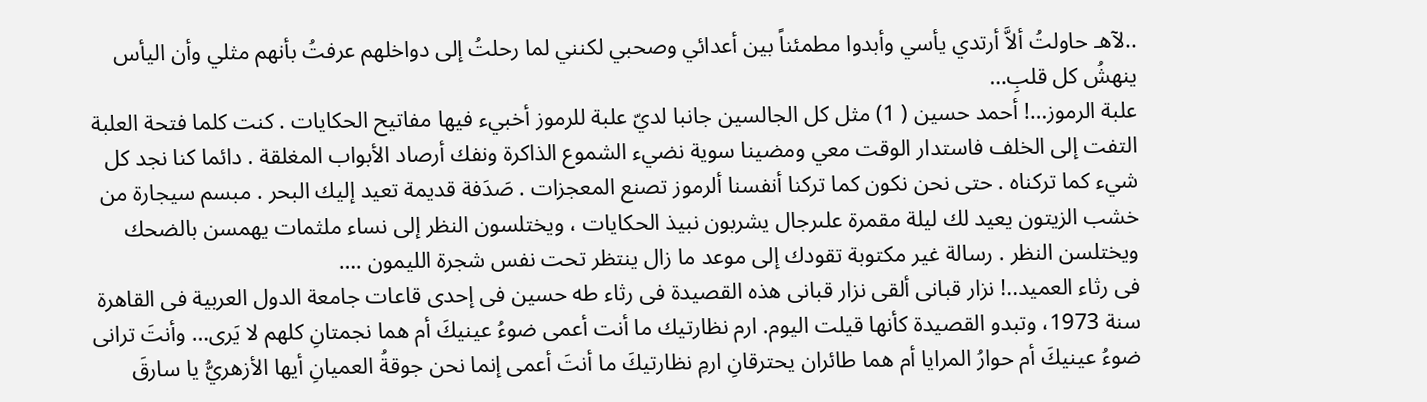..لآهـ حاولتُ ألاَّ أرتدي يأسي وأبدوا مطمئناً بين أعدائي وصحبي لكنني لما رحلتُ إلى دواخلهم عرفتُ بأنهم مثلي وأن اليأس ينهشُ كل قلبِ…
علبة الرموز…! أحمد حسين ( 1) مثل كل الجالسين جانبا لديّ علبة للرموز أخبيء فيها مفاتيح الحكايات . كنت كلما فتحة العلبة التفت إلى الخلف فاستدار الوقت معي ومضينا سوية نضيء الشموع الذاكرة ونفك أرصاد الأبواب المغلقة . دائما كنا نجد كل شيء كما تركناه . حتى نحن نكون كما تركنا أنفسنا ألرموز تصنع المعجزات . صَدَفة قديمة تعيد إليك البحر . مبسم سيجارة من خشب الزيتون يعيد لك ليلة مقمرة علىرجال يشربون نبيذ الحكايات ، ويختلسون النظر إلى نساء ملثمات يهمسن بالضحك ويختلسن النظر . رسالة غير مكتوبة تقودك إلى موعد ما زال ينتظر تحت نفس شجرة الليمون .…
فى رثاء العميد..! نزار قبانى ألقى نزار قبانى هذه القصيدة فى رثاء طه حسين فى إحدى قاعات جامعة الدول العربية فى القاهرة سنة 1973، وتبدو القصيدة كأنها قيلت اليوم. ارم نظارتيك ما أنت أعمى ضوءُ عينيكَ أم هما نجمتانِ كلهم لا يَرى… وأنتَ ترانى ضوءُ عينيكَ أم حوارُ المرايا أم هما طائران يحترقانِ ارمِ نظارتيكَ ما أنتَ أعمى إنما نحن جوقةُ العميانِ أيها الأزهريُّ يا سارقَ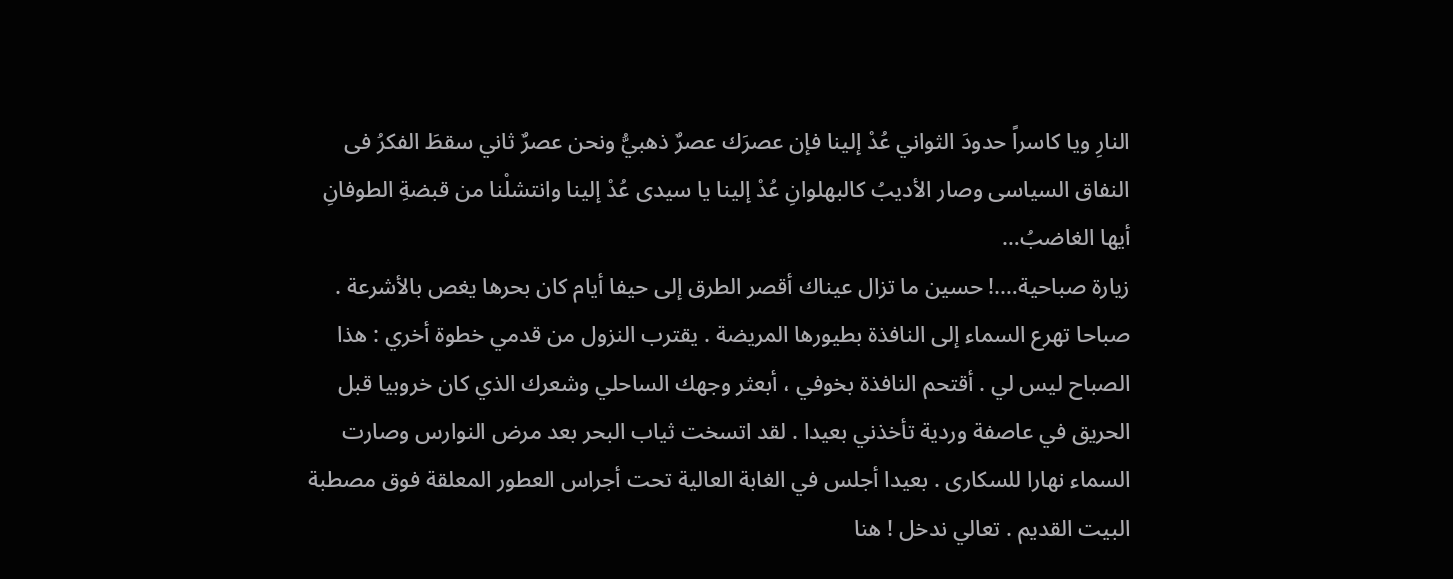النارِ ويا كاسراً حدودَ الثواني عُدْ إلينا فإن عصرَك عصرٌ ذهبيُّ ونحن عصرٌ ثاني سقطَ الفكرُ فى النفاق السياسى وصار الأديبُ كالبهلوانِ عُدْ إلينا يا سيدى عُدْ إلينا وانتشلْنا من قبضةِ الطوفانِ أيها الغاضبُ…
زيارة صباحية….! حسين ما تزال عيناك أقصر الطرق إلى حيفا أيام كان بحرها يغص بالأشرعة . صباحا تهرع السماء إلى النافذة بطيورها المريضة . يقترب النزول من قدمي خطوة أخري : هذا الصباح ليس لي . أقتحم النافذة بخوفي ، أبعثر وجهك الساحلي وشعرك الذي كان خروبيا قبل الحريق في عاصفة وردية تأخذني بعيدا . لقد اتسخت ثياب البحر بعد مرض النوارس وصارت السماء نهارا للسكارى . بعيدا أجلس في الغابة العالية تحت أجراس العطور المعلقة فوق مصطبة البيت القديم . تعالي ندخل ! هنا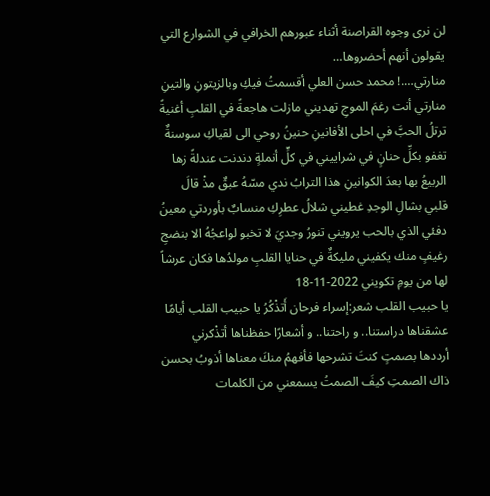لن نرى وجوه القراصنة أثناء عبورهم الخرافي في الشوارع التي يقولون أنهم أحضروها…
منارتي….! محمد حسن العلي أقسمتُ فيكِ وبالزيتونِ والتينِ منارتي أنت رغمَ الموجِ تهديني مازلت هاجعةً في القلبِ أغنيةً ترتلُ الحبَّ في احلى الأفانينِ حنينُ روحي الى لقياكِ سوسنةٌ تغفو بكلِّ حنانٍ في شراييني في كلٍّ أنملةٍ دندنت عندلةً زها الربيعُ بها بعدَ الكوانينِ هذا الترابُ ندي مسّهُ عبقٌ مذْ قالَ قلبي بشالِ الوجدِ غطيني شلالُ عطرِكِ منسابٌ بأوردتي معينُ دفئي الذي بالحب يرويني تنورُ وجديَ لا تخبو لواعجُهُ الا بنضجِ رغيفٍ منك يكفيني مليكةٌ في حنايا القلبِ مولدُها فكان عرشاً لها من يومِ تكويني 2022-11-18
يا حبيب القلب شعر:إسراء فرحان أَتذْكُرُ يا حبيب القلب أيامًا عشقناها دراستنا.. و راحتنا.. و أشعارًا حفظناها أتذْكرني أرددها بصمتٍ كنتَ تشرحها فأفهمُ منكَ معناها أذوبُ بحسن ذاك الصمتِ كيفَ الصمتُ يسمعني من الكلمات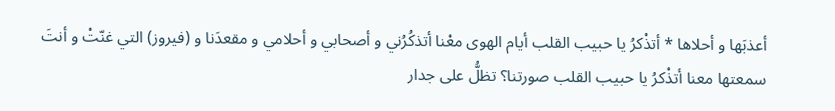أعذبَها و أحلاها * أتذْكرُ يا حبيب القلب أيام الهوى معْنا أتذكُرُني و أصحابي و أحلامي و مقعدَنا و (فيروز) التي غنّتْ و أنتَ سمعتها معنا أتذْكرُ يا حبيب القلب صورتنا؟ تظلُّ على جدار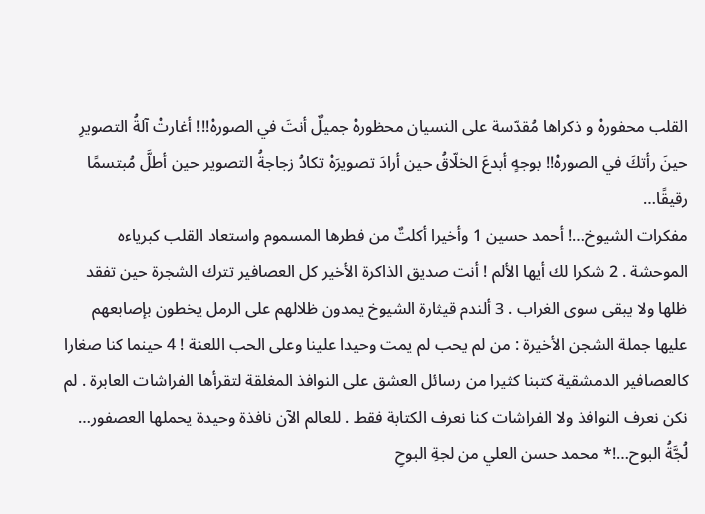القلب محفورهْ و ذكراها مُقدّسة على النسيان محظورهْ جميلٌ أنتَ في الصورهْ!!! أغارتْ آلةُ التصويرِ حينَ رأتكَ في الصورهْ!! بوجهٍ أبدعَ الخلّاقُ حين أرادَ تصويرَهْ تكادُ زجاجةُ التصوير حين أطلَّ مُبتسمًا رقيقًا…
مفكرات الشيوخ…! أحمد حسين 1 وأخيرا أكلتٌ من فطرها المسموم واستعاد القلب كبرياءه الموحشة . 2 شكرا لك أيها الألم ! أنت صديق الذاكرة الأخير كل العصافير تترك الشجرة حين تفقد ظلها ولا يبقى سوى الغراب . 3 ألندم قيثارة الشيوخ يمدون ظلالهم على الرمل يخطون بإصابعهم عليها جملة الشجن الأخيرة : من لم يحب لم يمت وحيدا علينا وعلى الحب اللعنة ! 4 حينما كنا صغارا كالعصافير الدمشقية كتبنا كثيرا من رسائل العشق على النوافذ المغلقة لتقرأها الفراشات العابرة . لم نكن نعرف النوافذ ولا الفراشات كنا نعرف الكتابة فقط . للعالم الآن نافذة وحيدة يحملها العصفور…
لُجَّةُ البوح…!* محمد حسن العلي من لجةِ البوحِ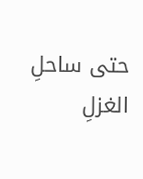حتى ساحلِ الغزلِ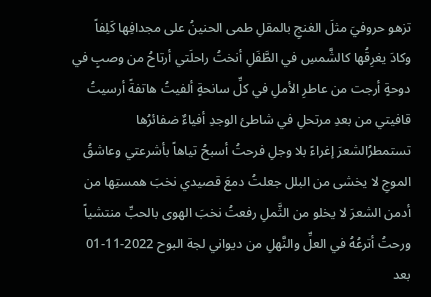تزهو حروفيَ مثلَ الغنجِ بالمقلِ طمى الحنينُ على مجدافِها كَلِفاً وكادَ يغرِقُها كالشَّمسِ في الطَّفَلِ أنختُ راحلَتي أرتاحُ من وصبٍ في دوحةٍ أرجت من عاطرِ الأملِ في كلِّ سانحةٍ ألفيتُ هاتفةً أرسيتُ قافيتي من بعدِ مرتحلِ في شاطئ الوجدِ أفياءٌ ضفائرُها تستمطرُالشعرَ إغراءً بلا وجلِ فرحتُ أسبحُ تياهاً بأشرعتي وعاشقُ الموجِ لا يخشى من البلل جعلتُ دمعَ قصيدي نخبَ همستِها من أدمن الشعرَ لا يخلو من الثَّملِ رفعتُ نخبَ الهوى بالحبِّ منتشياً ورحتُ أترعُهُ في العلِّ والنَّهلِ من ديواني لجة البوح 2022-11-01
بعد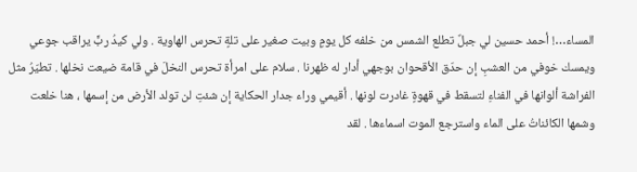المساء…! أحمد حسين لي جبلٌ تطلع الشمس من خلفه كل يومٍ وبيت صغير على تلةٍ تحرس الهاوية . ولي كيدُ ربٍّ يراقب جوعي ويمسك خوفي من العشبِ إن حدّق الأقحوان بوجهي أدار له ظهرنا . سلام على امرأة تحرس النخلَ في قامة ضيعت نخلها . تطيّرُ مثل الفراشة ألوانها في الفناءِ لتسقط في قهوةٍ غادرت لونها . أقيمي وراء جدار الحكاية إن شئتِ لن تولد الأرض من إسمها ، هنا خلعت وشمها الكائناتُ على الماء واسترجع الموت اسماءها . لقد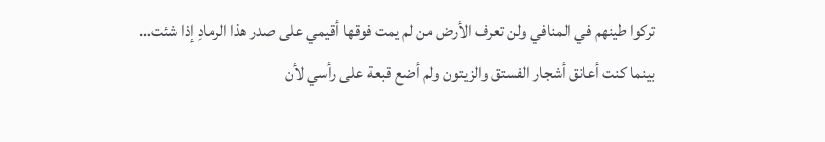تركوا طينهم في المنافي ولن تعرف الأرض من لم يمت فوقها أقيمي على صدر هذا الرمادِ إذا شئت…
بينما كنت أعانق أشجار الفستق والزيتون ولم أضع قبعة على رأسي لأن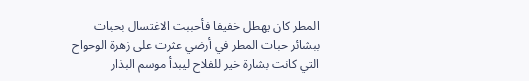المطر كان يهطل خفيفا فأحببت الاغتسال بحبات ببشائر حبات المطر في أرضي عثرت على زهرة الوحواح التي كانت بشارة خير للفلاح ليبدأ موسم البذار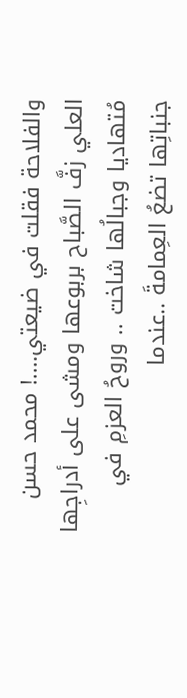والفلاحة فقلت في ضيعتي….! محمد حسن العلي زفَّ الصَّباح بربوعها ومشى على أدراجِها مُتهاديا وجبالُها شاخت .. وروحُ العزمِ في جنباتِها تضعُ العِمامةَ ..عندما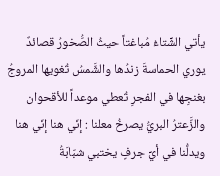يأتي الشِّتاءُ مُباغتاً حيثُ الصُّخورُ قصائدٌ يوري الحماسةَ زندُها والشَّمسُ تُغويها المروجُ بغنجِها في الفجرِ تُعطي موعداً للأقحوان والزَّعترُ البريُّ يصرخُ معلنا : إنّي هنا إنّي هنا ويدلُّنا في أيِّ جرفٍ يختبي شبّابَةُ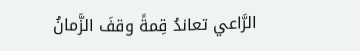الرَّاعي تعاندُ قِمةً وقفَ الزَّمانُ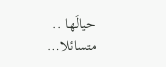حيالَها .. متسائلا…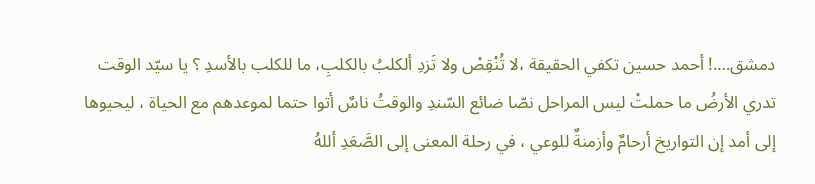دمشق….! أحمد حسين تكفي الحقيقة ،لا تُنْقِصْ ولا تَزدِ ألكلبُ بالكلبِ، ما للكلب بالأسدِ ؟ يا سيّد الوقت تدري الأرضُ ما حملتْ ليس المراحل نصّا ضائع السّندِ والوقتُ ناسٌ أتوا حتما لموعدهم مع الحياة ، ليحيوها إلى أمد إن التواريخ أرحامٌ وأزمنةٌ للوعي ، في رحلة المعنى إلى الصَّعَدِ أللهُ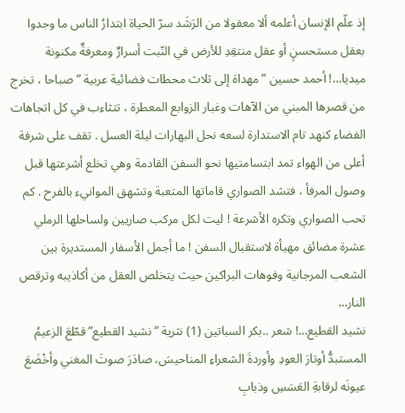إذ علّم الإنسان أعلمه ألا معقولا من الرَشَد سرّ الحياة ابتدارُ الناس ما وجدوا بعقل مستحسنٍ أو عقل منتقِدِ للأرض في النّبت أسرارٌ ومعرفةٌ مكنونة
ميديا…! أحمد حسين ” مهداة إلى ثلاث محطات فضائية عربية ” صباحا ، تخرج من قصرها المبني من الآهات وغبار الزوابع المعطرة ، تتثاءب في كل اتجاهات الفضاء كنهد تام الاستدارة لسعه نحل البهارات ليلة العسل . تقف على شرفة أعلى من الهواء تمد ابتسامتيها نحو السفن القادمة وهي تخلع أشرعتها قبل وصول المرفأ ، فتشد الصواري قاماتها المتعبة وتشهق الموانيء بالفرح . كم تحب الصواري وتكره الأشرعة ! ليت لكل مركب صاريين ولساحلها الرملي عشرة مضائق مهيأة لاستقبال السفن ! ما أجمل الأسفار المستديرة بين الشعب المرجانية وفوهات البراكين حيث يتخلص العقل من أكاذيبه وترقص النار…
نشيد القطيع…! شعر ..بكر السباتين (1) نثرية ” نشيد القطيع” قطّعَ الزعيمُ المستبدُّ أوتارَ العودِ وأوردةَ الشعراءِ المناحيسَ، صادَرَ صوتَ المغني وأخْضَعَ عيونَه لرقابةِ العَسَسِ وذبابِ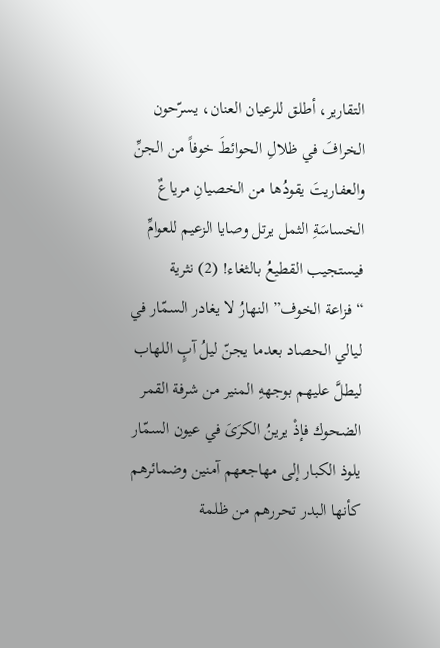التقارير، أطلق للرعيان العنان، يسرّحون الخرافَ في ظلالِ الحوائطَ خوفاً من الجنِّ والعفاريتَ يقودُها من الخصيانِ مرياعٌ الخساسَةِ الثمل يرتل وصايا الزعيم للعوامِّ فيستجيب القطيعُ بالثغاء! (2) نثرية “فزاعة الخوف” النهارُ لا يغادر السمّار في ليالي الحصاد بعدما يجنّ ليلُ آبٍ اللهاب ليطلَّ عليهم بوجههِ المنير من شرفة القمر الضحوك فإذْ يرينُ الكرَىَ في عيون السمّار يلوذ الكبار إلى مهاجعهم آمنين وضمائرهم كأنها البدر تحررهم من ظلمة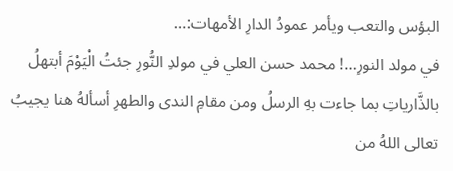البؤس والتعب ويأمر عمودُ الدارِ الأمهات:…
في مولد النورِ…! محمد حسن العلي في مولدِ النُّورِ جئتُ الْيَوْمَ أبتهلُ بالذَّارياتِ بما جاءت بهِ الرسلُ ومن مقامِ الندى والطهرِ أسألهُ هنا يجيبُ تعالى اللهُ من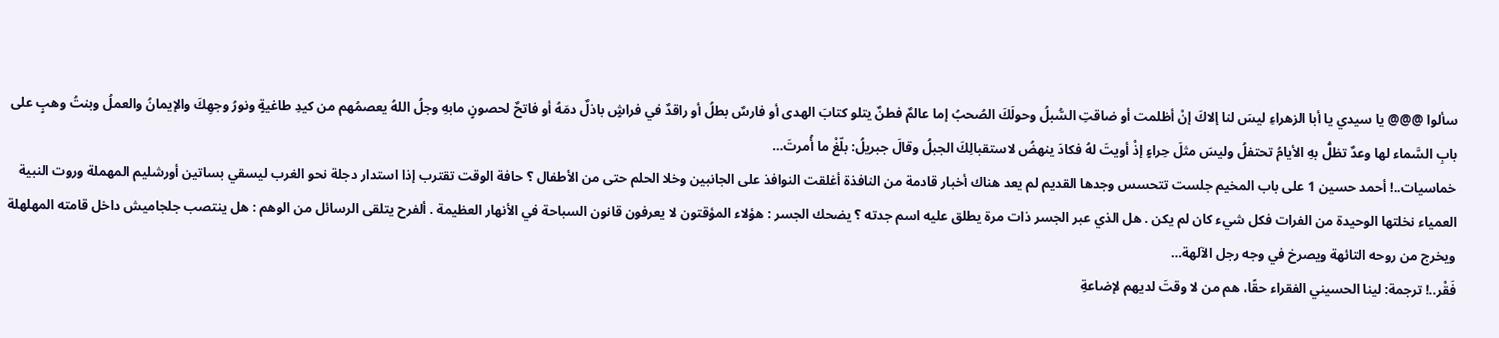سألوا @@@ يا سيدي يا أبا الزهراءِ ليسَ لنا إلاكَ إنْ أظلمت أو ضاقتِ السُّبلُ وحولَكَ الصُحبُ إما عالمٌ فطنٌ يتلو كتابَ الهدى أو فارسٌ بطلُ أو راقدٌ في فراشٍ باذلٌ دمَهُ أو فاتحٌ لحصونٍ مابهِ وجلُ اللهُ يعصمُهم من كيدِ طاغيةٍ ونورُ وجهِكَ والإيمانُ والعملُ وبنتُ وهبٍ على بابِ السَّماء لها وعدٌ تظلُّ بهِ الأيامُ تحتفلُ وليسَ مثلَ حِراءٍ إذْ أويتَ لهُ فكادَ ينهضُ لاستقبالِكَ الجبلُ وقالَ جبريلُ: بلّغْ ما أُمرتَ…
خماسيات..! أحمد حسين 1 على باب المخيم جلست تتحسس وجدها القديم لم يعد هناك أخبار قادمة من النافذة أغلقت النوافذ على الجانبين وخلا الحلم حتى من الأطفال ؟ حافة الوقت تقترب إذا استدار دجلة نحو الغرب ليسقي بساتين أورشليم المهملة وروت النبية العمياء نخلتها الوحيدة من الفرات فكل شيء كان لم يكن . هل الذي عبر الجسر ذات مرة يطلق عليه اسم جدته ؟ يضحك الجسر : هؤلاء المؤقتون لا يعرفون قانون السباحة في الأنهار العظيمة . ألفرح يتلقى الرسائل من الوهم : هل ينتصب جلجاميش داخل قامته المهلهلة ويخرج من روحه التائهة ويصرخ في وجه رجل الآلهة…
فَقْر..! ترجمة: لينا الحسيني الفقراء حقًا، هم من لا وقتَ لديهم لإضاعةِ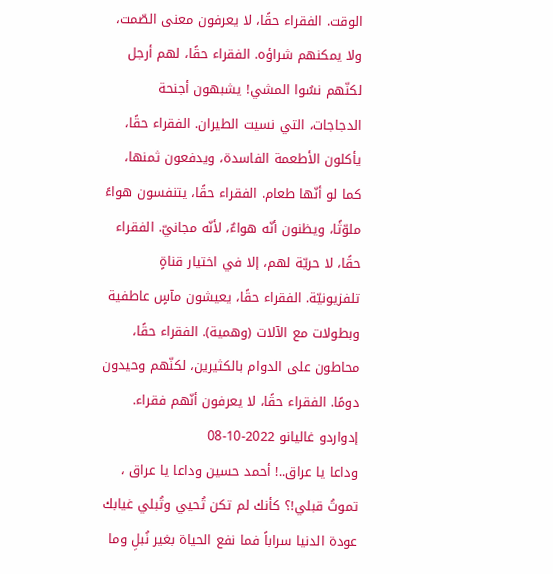الوقت. الفقراء حقًا، لا يعرفون معنى الصّمت، ولا يمكنهم شراؤه. الفقراء حقًا، لهم أرجل لكنّهم نسُوا المشي! يشبهون أجنحة الدجاجات، التي نسيت الطيران. الفقراء حقًا، يأكلون الأطعمة الفاسدة، ويدفعون ثمنها، كما لو أنّها طعام. الفقراء حقًا، يتنفسون هواءً ملوّثًا، ويظنون أنّه هواءٌ، لأنّه مجانيّ. الفقراء حقًا، لا حريّة لهم، إلا في اختيار قناةٍ تلفزيونيّة. الفقراء حقًا، يعيشون مآسٍ عاطفية وبطولات مع الآلات (وهمية). الفقراء حقًا، محاطون على الدوام بالكثيرين، لكنّهم وحيدون دومًا. الفقراء حقًا، لا يعرفون أنّهم فقراء. إدواردو غاليانو 2022-10-08
وداعا يا عراق..! أحمد حسين وداعا يا عراق ، تموتُ قبلي!؟ كأنك لم تكن تُحيي وتُبلي غيابك عودة الدنيا سراباً فما نفع الحياة بغير نُبلِ وما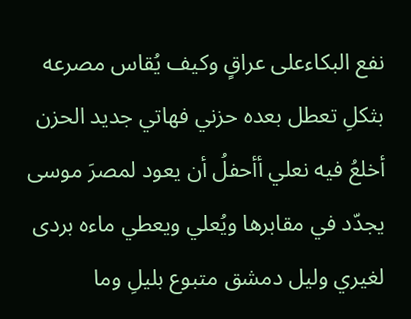نفع البكاءعلى عراقٍ وكيف يُقاس مصرعه بثكلِ تعطل بعده حزني فهاتي جديد الحزن أخلعُ فيه نعلي أأحفلُ أن يعود لمصرَ موسى يجدّد في مقابرها ويُعلي ويعطي ماءه بردى لغيري وليل دمشق متبوع بليلِ وما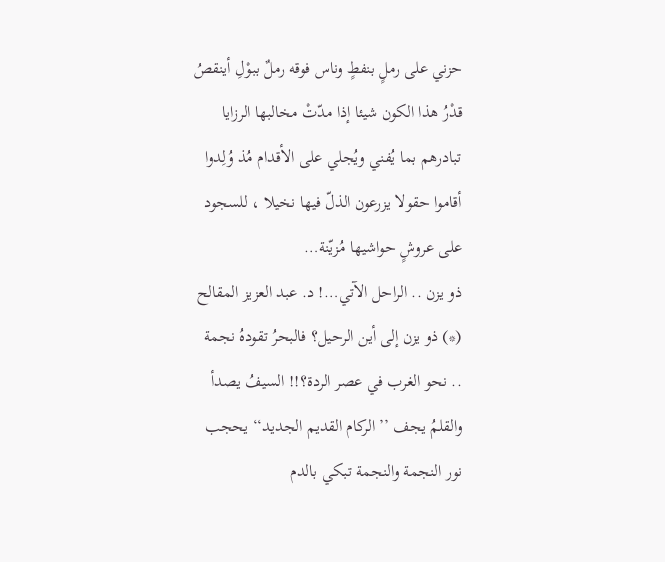حزني على رملٍ بنفطٍ وناس فوقه رملٌ ببوْلِ أينقصُ قدْرُ هذا الكون شيئا إذا مدّتْ مخالبها الرزايا تبادرهم بما يُفني ويُجلي على الأقدام مُذ وُلِدوا أقاموا حقولا يزرعون الذلّ فيها نخيلا ، للسجود على عروشٍ حواشيها مُزيّنة…
ذو يزن .. الراحل الآتي…! د. عبد العزيز المقالح (*) ذو يزن إلى أين الرحيل؟ فالبحرُ تقودهُ نجمة .. نحو الغرب في عصر الردة؟!! السيفُ يصدأ والقلمُ يجف ’’ الركام القديم الجديد‘‘ يحجب نور النجمة والنجمة تبكي بالدم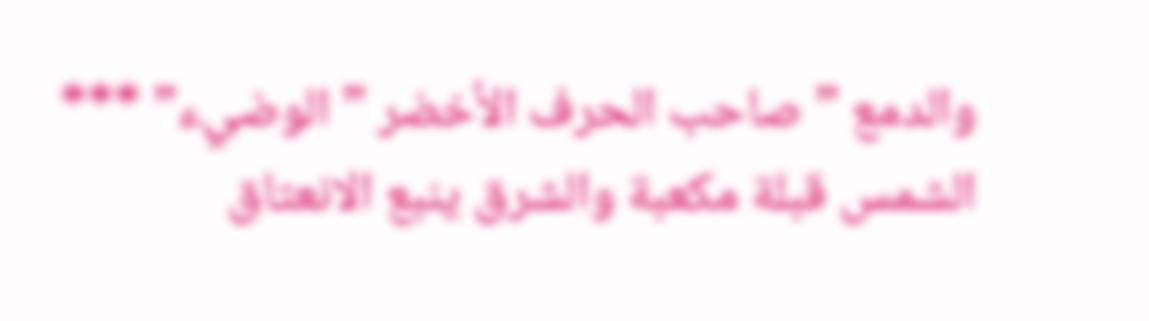والدمع ” صاحب الحرف الأخضر ” الوضيء” *** الشمس قبلة مكعبة والشرق ينبع الانعتاق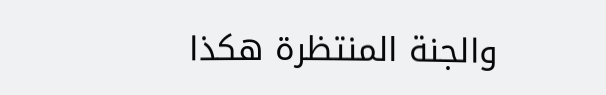والجنة المنتظرة هكذا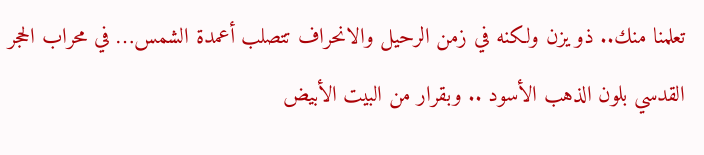تعلمنا منك.. ذو يزن ولكنه في زمن الرحيل والانحراف تتصلب أعمدة الشمس… في محراب الحجر القدسي بلون الذهب الأسود .. وبقرار من البيت الأبيض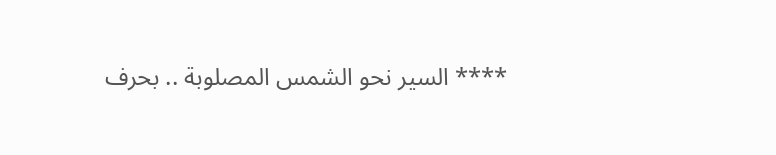**** السير نحو الشمس المصلوبة .. بحرف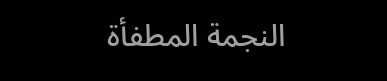النجمة المطفأة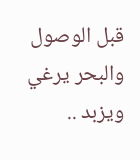قبل الوصول والبحر يرغي ويزبد ..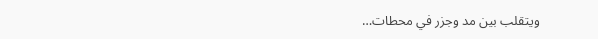ويتقلب بين مد وجزر في محطات…